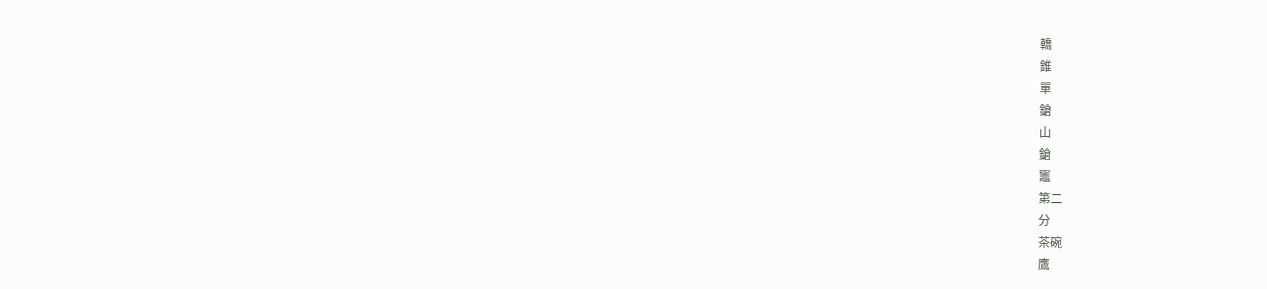轎
錐
單
鎗
山
鎗
竈
第二
分
茶碗
鷹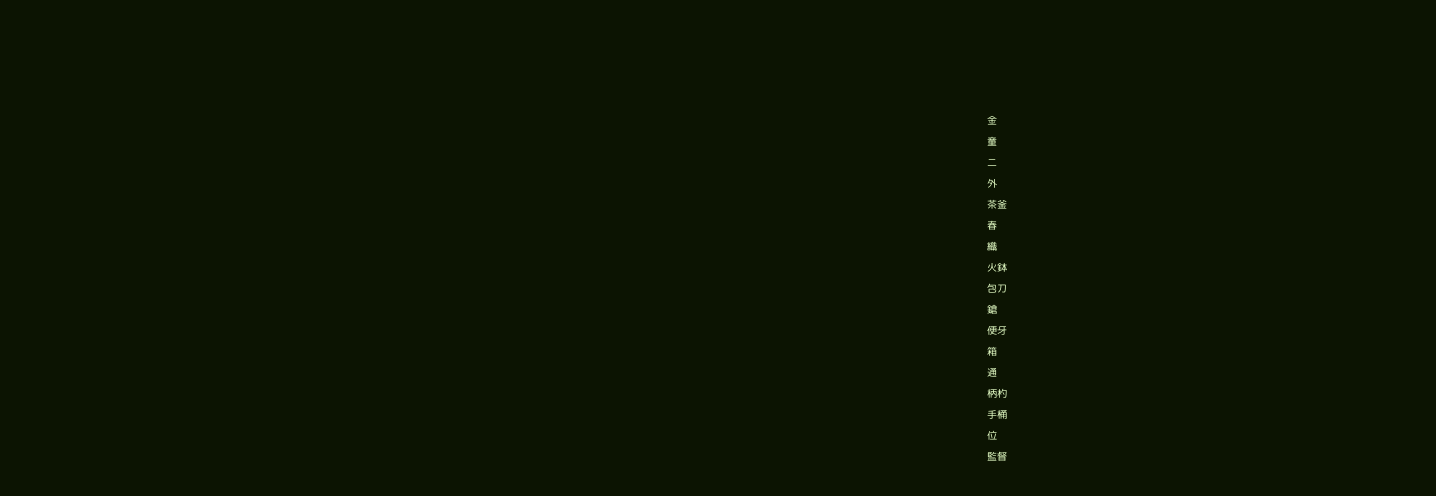金
童
二
外
茶釜
春
織
火鉢
包刀
鎗
便牙
箱
通
柄杓
手桶
位
監督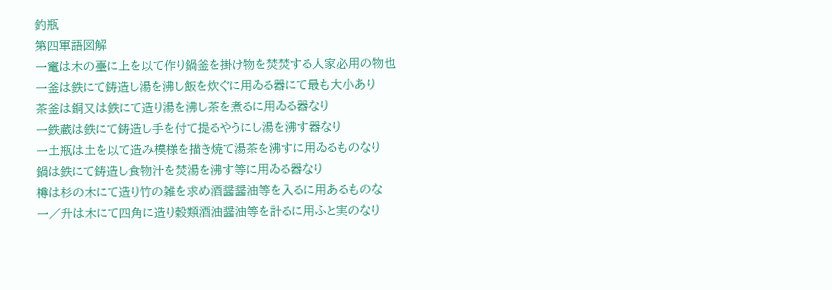釣瓶
第四軍語図解
一竃は木の臺に上を以て作り鍋釜を掛け物を焚焚する人家必用の物也
一釜は鉄にて鋳造し湯を沸し飯を炊ぐに用ゐる器にて最も大小あり
茶釜は銅又は鉄にて造り湯を沸し茶を煮るに用ゐる器なり
一鉄蔵は鉄にて鋳造し手を付て提るやうにし湯を沸す器なり
一土瓶は土を以て造み模様を描き焼て湯茶を沸すに用ゐるものなり
鍋は鉄にて鋳造し食物汁を焚湯を沸す等に用ゐる器なり
樽は杉の木にて造り竹の雑を求め酒醤醤油等を入るに用あるものな
一／升は木にて四角に造り穀類酒油醤油等を計るに用ふと実のなり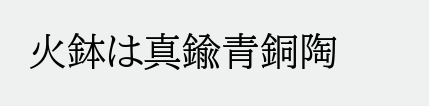火鉢は真鍮青銅陶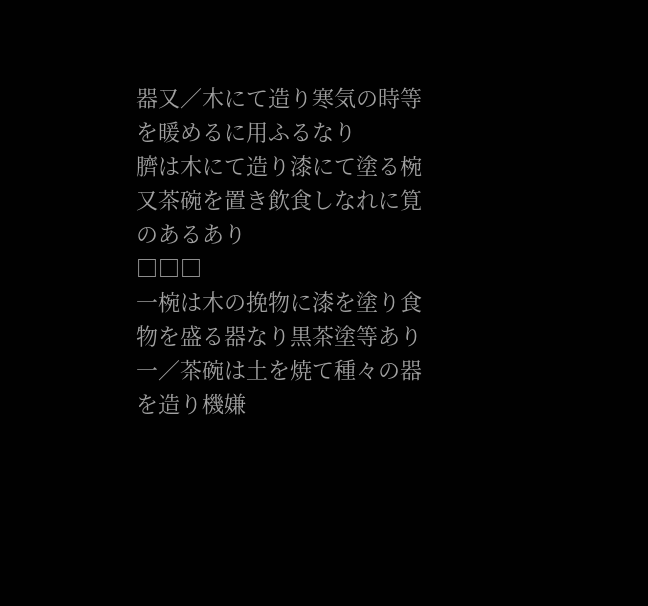器又／木にて造り寒気の時等を暖めるに用ふるなり
臍は木にて造り漆にて塗る椀又茶碗を置き飲食しなれに筧のあるあり
□□□
一椀は木の挽物に漆を塗り食物を盛る器なり黒茶塗等あり
一／茶碗は土を焼て種々の器を造り機嫌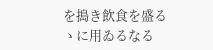を搗き飲食を盛るゝに用ゐるなる